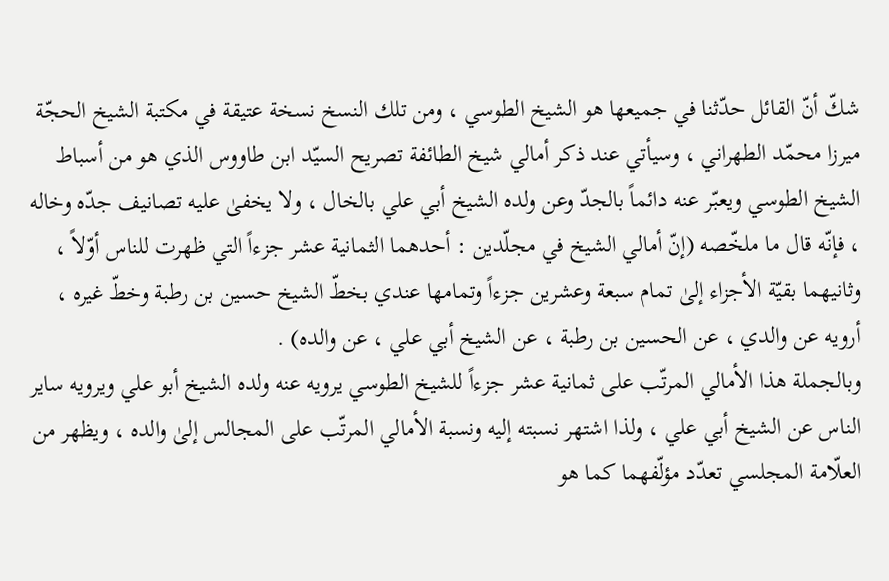شكّ أنّ القائل حدّثنا في جميعها هو الشيخ الطوسي ، ومن تلك النسخ نسخة عتيقة في مكتبة الشيخ الحجّة ميرزا محمّد الطهراني ، وسيأتي عند ذكر أمالي شيخ الطائفة تصريح السيّد ابن طاووس الذي هو من أسباط الشيخ الطوسي ويعبّر عنه دائماً بالجدّ وعن ولده الشيخ أبي علي بالخال ، ولا يخفىٰ عليه تصانيف جدّه وخاله ، فإنّه قال ما ملخّصه (إنّ أمالي الشيخ في مجلّدين : أحدهما الثمانية عشر جزءاً التي ظهرت للناس أوّلاً ، وثانيهما بقيّة الأجزاء إلىٰ تمام سبعة وعشرين جزءاً وتمامها عندي بخطّ الشيخ حسين بن رطبة وخطّ غيره ، أرويه عن والدي ، عن الحسين بن رطبة ، عن الشيخ أبي علي ، عن والده) .
وبالجملة هذا الأمالي المرتّب على ثمانية عشر جزءاً للشيخ الطوسي يرويه عنه ولده الشيخ أبو علي ويرويه ساير الناس عن الشيخ أبي علي ، ولذا اشتهر نسبته إليه ونسبة الأمالي المرتّب على المجالس إلىٰ والده ، ويظهر من العلّامة المجلسي تعدّد مؤلّفهما كما هو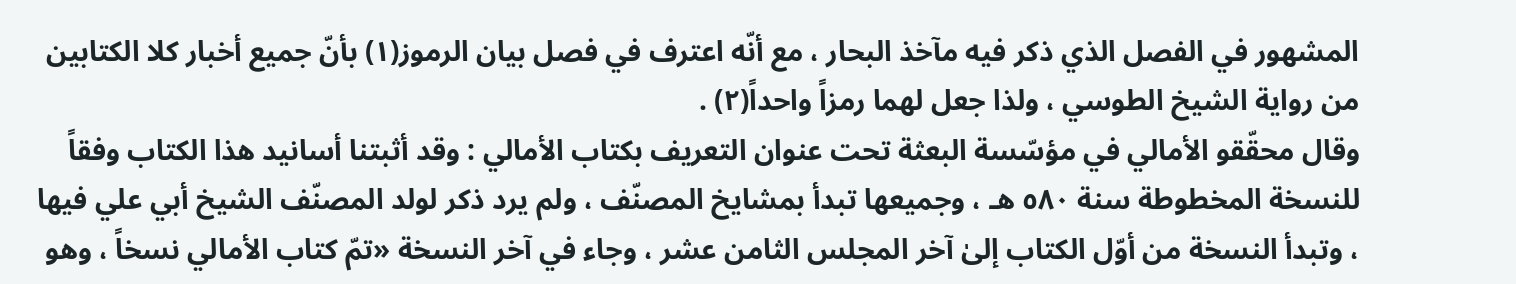المشهور في الفصل الذي ذكر فيه مآخذ البحار ، مع أنّه اعترف في فصل بيان الرموز(١) بأنّ جميع أخبار كلا الكتابين من رواية الشيخ الطوسي ، ولذا جعل لهما رمزاً واحداً(٢) .
وقال محقّقو الأمالي في مؤسّسة البعثة تحت عنوان التعريف بكتاب الأمالي : وقد أثبتنا أسانيد هذا الكتاب وفقاً للنسخة المخطوطة سنة ٥٨٠ هـ ، وجميعها تبدأ بمشايخ المصنّف ، ولم يرد ذكر لولد المصنّف الشيخ أبي علي فيها ، وتبدأ النسخة من أوّل الكتاب إلىٰ آخر المجلس الثامن عشر ، وجاء في آخر النسخة «تمّ كتاب الأمالي نسخاً ، وهو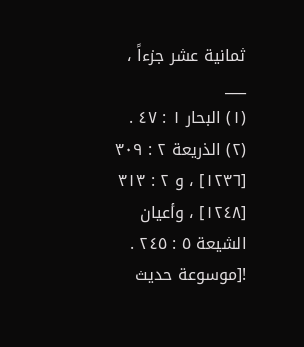ثمانية عشر جزءاً ،
___
(١) البحار ١ : ٤٧ .
(٢) الذريعة ٢ : ٣٠٩ [١٢٣٦] ، و ٢ : ٣١٣ [١٢٤٨] ، وأعيان الشيعة ٥ : ٢٤٥ .
![موسوعة حديث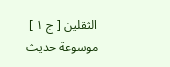الثقلين [ ج ١ ] موسوعة حديث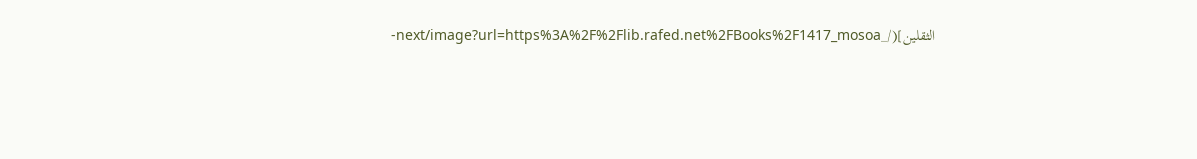الثقلين](/_next/image?url=https%3A%2F%2Flib.rafed.net%2FBooks%2F1417_mosoa-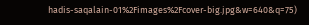hadis-saqalain-01%2Fimages%2Fcover-big.jpg&w=640&q=75)